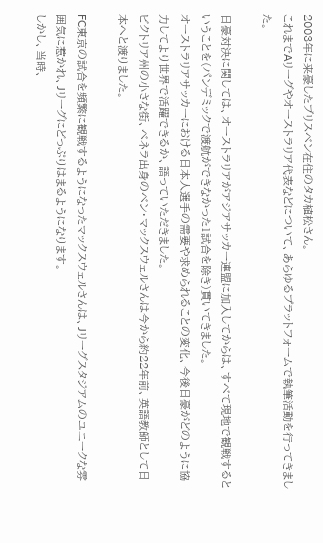2003年に来豪したブリスベン在住のタカ植松さん。
これまでAリーグやオーストラリア代表などについて、あらゆるプラットフォームで執筆活動を行ってきました。

日豪対決に関しては、オーストラリアがアジアサッカー連盟に加入してからは、すべて現地で観戦するということを(パンデミックで渡航ができなかった1試合を除き)貫いてきました。
オーストラリアサッカーにおける日本人選手の需要や求められることの変化、今後日豪がどのように協力してより世界で活躍できるか、語っていただきました。
ビクトリア州の小さな街、ベネラ出身のベン・マックスウェルさんは今から約22年前、英語教師として日本へと渡りました。

FC東京の試合を頻繁に観戦するようになったマックスウェルさんは、Jリーグスタジアムのユニークな雰囲気に惹かれ、Jリーグにどっぷりはまるようになります。
しかし、当時、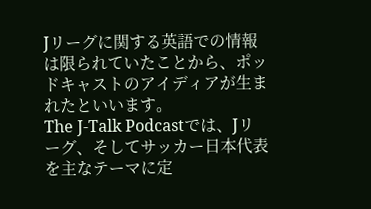Jリーグに関する英語での情報は限られていたことから、ポッドキャストのアイディアが生まれたといいます。
The J-Talk Podcastでは、Jリーグ、そしてサッカー日本代表を主なテーマに定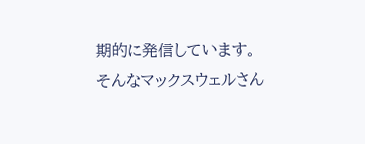期的に発信しています。
そんなマックスウェルさん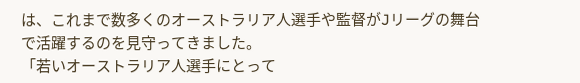は、これまで数多くのオーストラリア人選手や監督がJリーグの舞台で活躍するのを見守ってきました。
「若いオーストラリア人選手にとって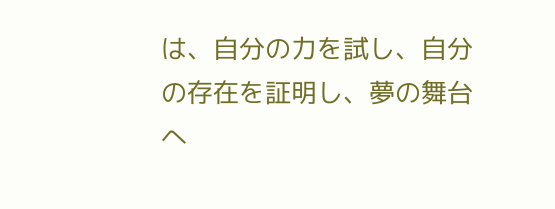は、自分の力を試し、自分の存在を証明し、夢の舞台へ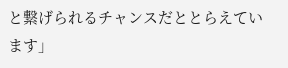と繋げられるチャンスだととらえています」